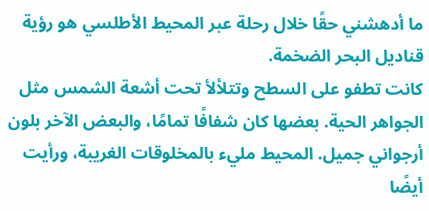ما أدهشني حقًا خلال رحلة عبر المحيط الأطلسي هو رؤية قناديل البحر الضخمة.
كانت تطفو على السطح وتتلألأ تحت أشعة الشمس مثل الجواهر الحية. بعضها كان شفافًا تمامًا، والبعض الآخر بلون أرجواني جميل. المحيط مليء بالمخلوقات الغريبة، ورأيت أيضًا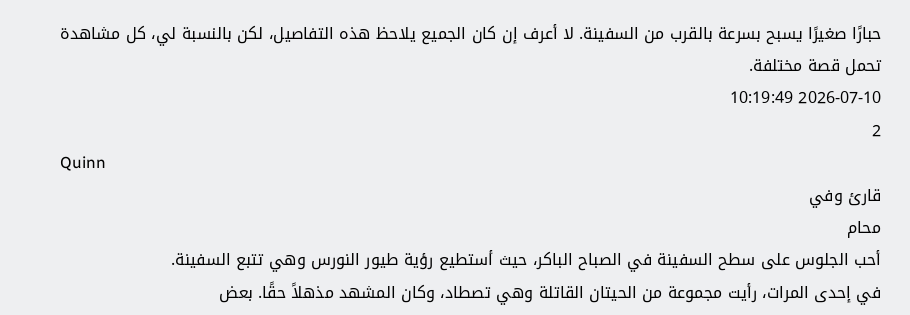حبارًا صغيرًا يسبح بسرعة بالقرب من السفينة. لا أعرف إن كان الجميع يلاحظ هذه التفاصيل، لكن بالنسبة لي، كل مشاهدة تحمل قصة مختلفة.
2026-07-10 10:19:49
2
Quinn
قارئ وفي
محام
أحب الجلوس على سطح السفينة في الصباح الباكر، حيث أستطيع رؤية طيور النورس وهي تتبع السفينة.
في إحدى المرات، رأيت مجموعة من الحيتان القاتلة وهي تصطاد، وكان المشهد مذهلاً حقًا. بعض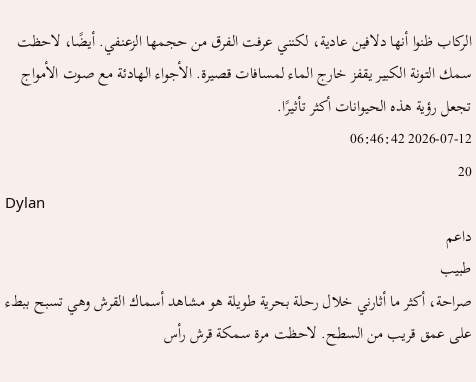الركاب ظنوا أنها دلافين عادية، لكنني عرفت الفرق من حجمها الزعنفي. أيضًا، لاحظت سمك التونة الكبير يقفز خارج الماء لمسافات قصيرة. الأجواء الهادئة مع صوت الأمواج تجعل رؤية هذه الحيوانات أكثر تأثيرًا.
2026-07-12 06:46:42
20
Dylan
داعم
طبيب
صراحة، أكثر ما أثارني خلال رحلة بحرية طويلة هو مشاهد أسماك القرش وهي تسبح ببطء على عمق قريب من السطح. لاحظت مرة سمكة قرش رأس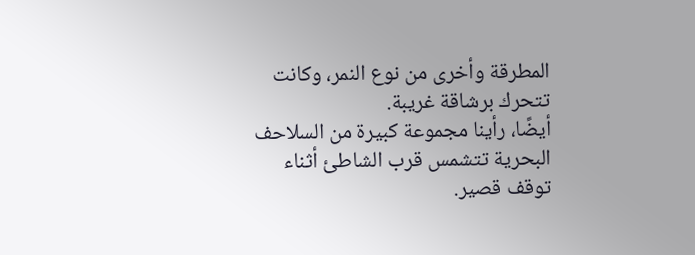المطرقة وأخرى من نوع النمر، وكانت تتحرك برشاقة غريبة.
أيضًا، رأينا مجموعة كبيرة من السلاحف البحرية تتشمس قرب الشاطئ أثناء توقف قصير.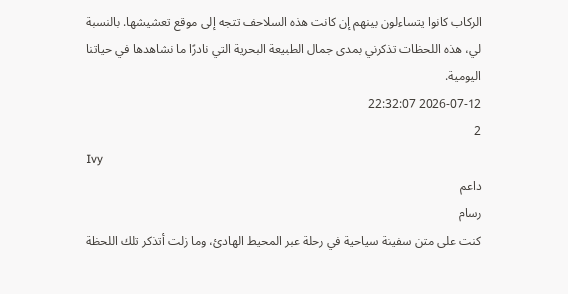الركاب كانوا يتساءلون بينهم إن كانت هذه السلاحف تتجه إلى موقع تعشيشها. بالنسبة لي، هذه اللحظات تذكرني بمدى جمال الطبيعة البحرية التي نادرًا ما نشاهدها في حياتنا اليومية.
2026-07-12 22:32:07
2
Ivy
داعم
رسام
كنت على متن سفينة سياحية في رحلة عبر المحيط الهادئ، وما زلت أتذكر تلك اللحظة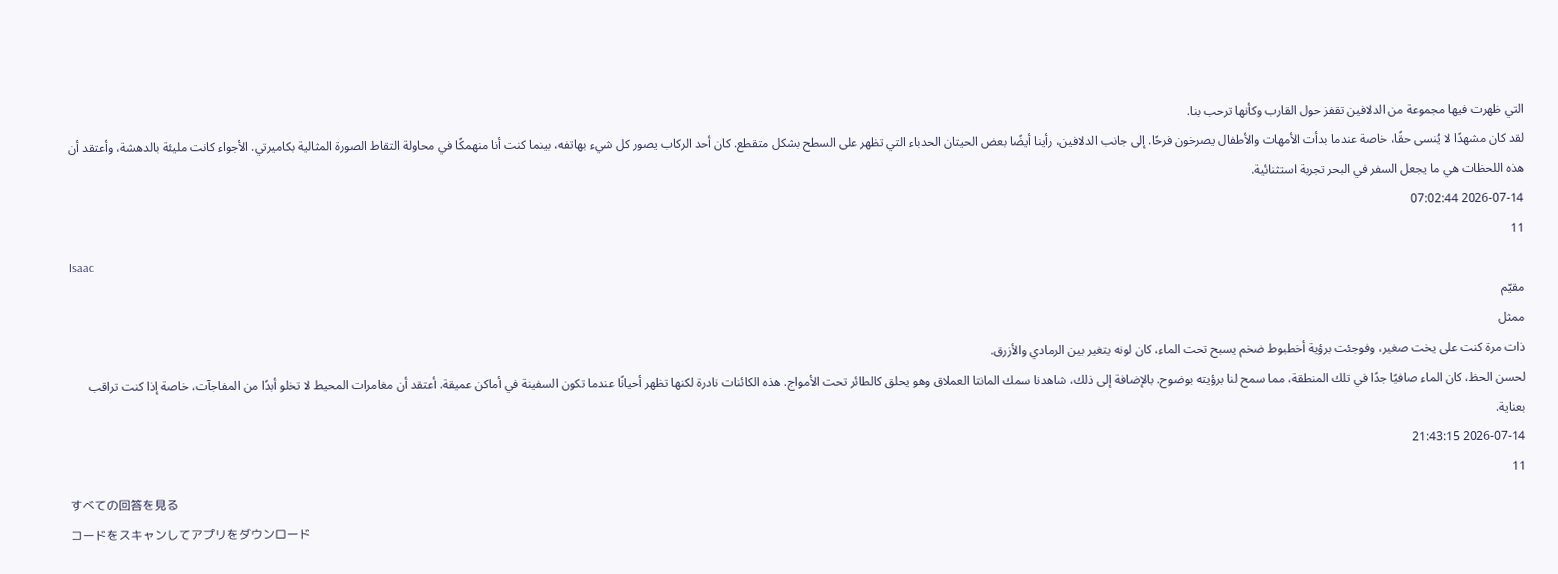التي ظهرت فيها مجموعة من الدلافين تقفز حول القارب وكأنها ترحب بنا.
لقد كان مشهدًا لا يُنسى حقًا، خاصة عندما بدأت الأمهات والأطفال يصرخون فرحًا. إلى جانب الدلافين، رأينا أيضًا بعض الحيتان الحدباء التي تظهر على السطح بشكل متقطع. كان أحد الركاب يصور كل شيء بهاتفه، بينما كنت أنا منهمكًا في محاولة التقاط الصورة المثالية بكاميرتي. الأجواء كانت مليئة بالدهشة، وأعتقد أن هذه اللحظات هي ما يجعل السفر في البحر تجربة استثنائية.
2026-07-14 07:02:44
11
Isaac
مقيّم
ممثل
ذات مرة كنت على يخت صغير، وفوجئت برؤية أخطبوط ضخم يسبح تحت الماء، كان لونه يتغير بين الرمادي والأزرق.
لحسن الحظ، كان الماء صافيًا جدًا في تلك المنطقة، مما سمح لنا برؤيته بوضوح. بالإضافة إلى ذلك، شاهدنا سمك المانتا العملاق وهو يحلق كالطائر تحت الأمواج. هذه الكائنات نادرة لكنها تظهر أحيانًا عندما تكون السفينة في أماكن عميقة. أعتقد أن مغامرات المحيط لا تخلو أبدًا من المفاجآت، خاصة إذا كنت تراقب بعناية.
2026-07-14 21:43:15
11
すべての回答を見る
コードをスキャンしてアプリをダウンロード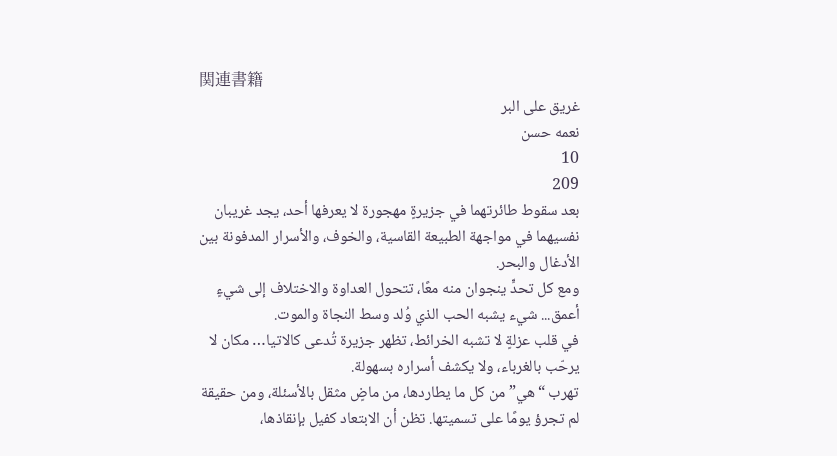関連書籍
غريق على البر
نعمه حسن
10
209
بعد سقوط طائرتهما في جزيرةٍ مهجورة لا يعرفها أحد، يجد غريبان نفسيهما في مواجهة الطبيعة القاسية، والخوف، والأسرار المدفونة بين الأدغال والبحر.
ومع كل تحدٍّ ينجوان منه معًا، تتحول العداوة والاختلاف إلى شيءٍ أعمق... شيء يشبه الحب الذي وُلد وسط النجاة والموت.
في قلب عزلةٍ لا تشبه الخرائط، تظهر جزيرة تُدعى كالاتيا… مكان لا يرحّب بالغرباء، ولا يكشف أسراره بسهولة.
تهرب “هي” من كل ما يطاردها، من ماضٍ مثقل بالأسئلة، ومن حقيقة لم تجرؤ يومًا على تسميتها. تظن أن الابتعاد كفيل بإنقاذها،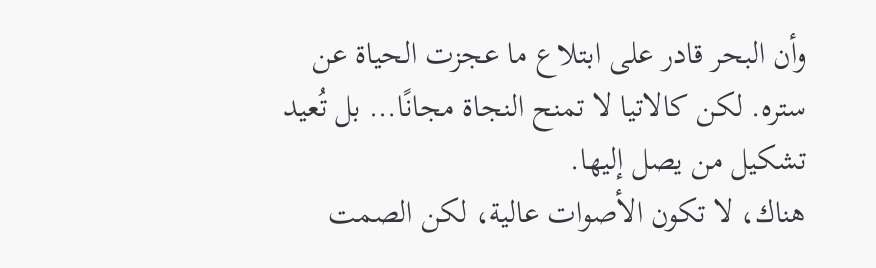وأن البحر قادر على ابتلاع ما عجزت الحياة عن ستره. لكن كالاتيا لا تمنح النجاة مجانًا… بل تُعيد تشكيل من يصل إليها.
هناك، لا تكون الأصوات عالية، لكن الصمت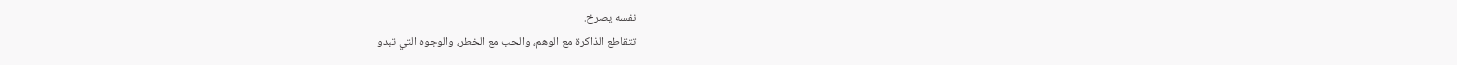نفسه يصرخ.
تتقاطع الذاكرة مع الوهم، والحب مع الخطر، والوجوه التي تبدو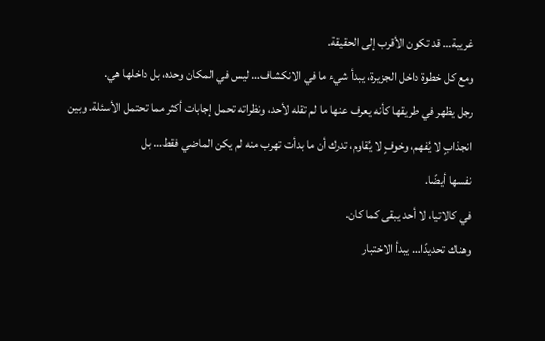غريبة… قد تكون الأقرب إلى الحقيقة.
ومع كل خطوة داخل الجزيرة، يبدأ شيء ما في الانكشاف… ليس في المكان وحده، بل داخلها هي.
رجل يظهر في طريقها كأنه يعرف عنها ما لم تقله لأحد، ونظراته تحمل إجابات أكثر مما تحتمل الأسئلة. وبين انجذابٍ لا يُفهم، وخوفٍ لا يُقاوم، تدرك أن ما بدأت تهرب منه لم يكن الماضي فقط… بل
نفسها أيضًا.
في كالاتيا، لا أحد يبقى كما كان.
وهناك تحديدًا… يبدأ الاختبار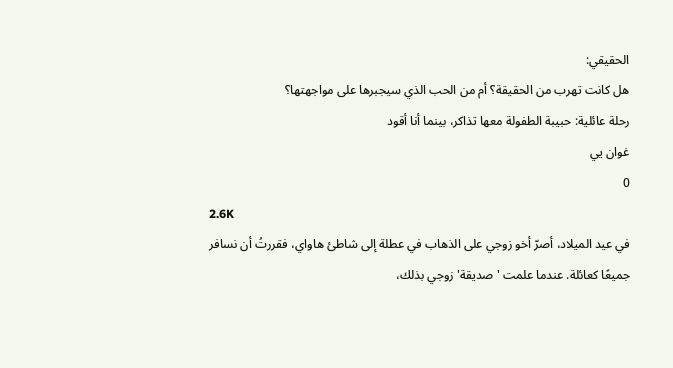الحقيقي:
هل كانت تهرب من الحقيقة؟ أم من الحب الذي سيجبرها على مواجهتها؟
رحلة عائلية: حبيبة الطفولة معها تذاكر، بينما أنا أقود
غوان يي
0
2.6K
في عيد الميلاد، أصرّ أخو زوجي على الذهاب في عطلة إلى شاطئ هاواي، فقررتُ أن نسافر جميعًا كعائلة. عندما علمت 'صديقة' زوجي بذلك،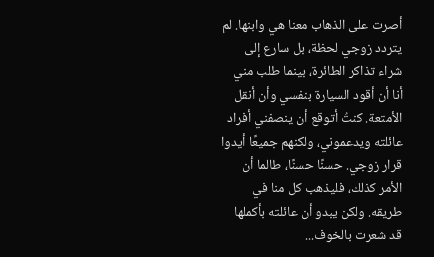أصرت على الذهاب معنا هي وابنها. لم يتردد زوجي لحظة، بل سارع إلى شراء تذاكر الطائرة، بينما طلب مني أنا أن أقود السيارة بنفسي وأن أنقل الأمتعة. كنتُ أتوقع أن ينصفني أفراد عائلته ويدعموني، ولكنهم جميعًا أيدوا قرار زوجي. حسنًا حسنًا، طالما أن الأمر كذلك، فليذهب كل منا في طريقه. ولكن يبدو أن عائلته بأكملها قد شعرت بالخوف...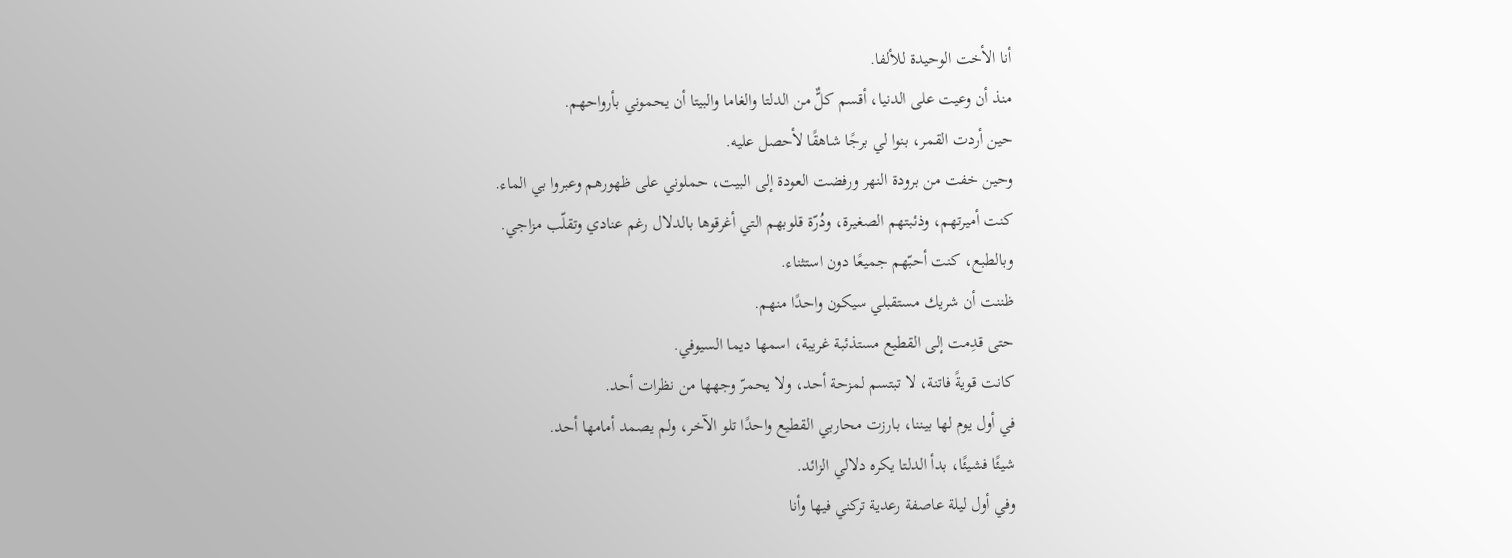أنا الأخت الوحيدة للألفا.
منذ أن وعيت على الدنيا، أقسم كلٌّ من الدلتا والغاما والبيتا أن يحموني بأرواحهم.
حين أردت القمر، بنوا لي برجًا شاهقًا لأحصل عليه.
وحين خفت من برودة النهر ورفضت العودة إلى البيت، حملوني على ظهورهم وعبروا بي الماء.
كنت أميرتهم، وذئبتهم الصغيرة، ودُرّة قلوبهم التي أغرقوها بالدلال رغم عنادي وتقلّب مزاجي.
وبالطبع، كنت أحبّهم جميعًا دون استثناء.
ظننت أن شريك مستقبلي سيكون واحدًا منهم.
حتى قدِمت إلى القطيع مستذئبة غريبة، اسمها ديما السيوفي.
كانت قويةً فاتنة، لا تبتسم لمزحة أحد، ولا يحمرّ وجهها من نظرات أحد.
في أول يوم لها بيننا، بارزت محاربي القطيع واحدًا تلو الآخر، ولم يصمد أمامها أحد.
شيئًا فشيئًا، بدأ الدلتا يكره دلالي الزائد.
وفي أول ليلة عاصفة رعدية تركني فيها وأنا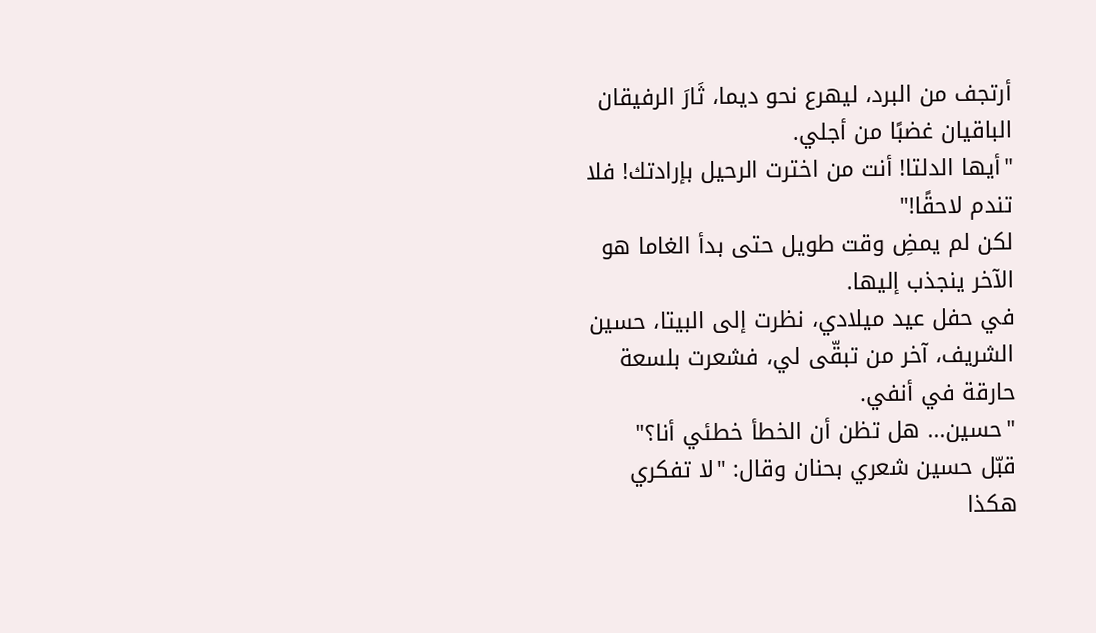أرتجف من البرد، ليهرع نحو ديما، ثَارَ الرفيقان الباقيان غضبًا من أجلي.
"أيها الدلتا! أنت من اخترت الرحيل بإرادتك! فلا تندم لاحقًا!"
لكن لم يمضِ وقت طويل حتى بدأ الغاما هو الآخر ينجذب إليها.
في حفل عيد ميلادي، نظرت إلى البيتا، حسين الشريف، آخر من تبقّى لي، فشعرت بلسعة حارقة في أنفي.
"حسين... هل تظن أن الخطأ خطئي أنا؟"
قبّل حسين شعري بحنان وقال: "لا تفكري هكذا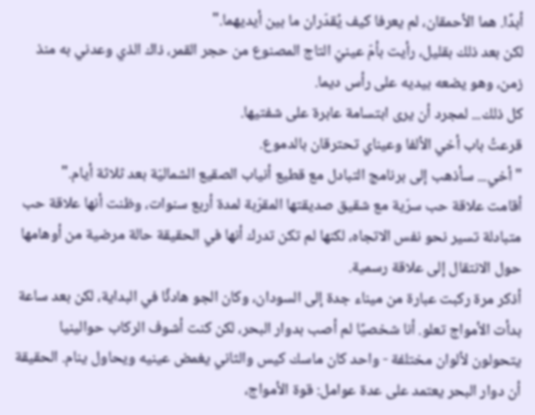أبدًا. هما الأحمقان، لم يعرفا كيف يُقدّران ما بين أيديهما."
لكن بعد ذلك بقليل، رأيت بأمّ عينيّ التاج المصنوع من حجر القمر، ذاك الذي وعدني به منذ زمن، وهو يضعه بيديه على رأس ديما.
كل ذلك... لمجرد أن يرى ابتسامة عابرة على شفتيها.
قرعتُ باب أخي الألفا وعيناي تحترقان بالدموع.
"أخي... سأذهب إلى برنامج التبادل مع قطيع أنياب الصقيع الشماليّة بعد ثلاثة أيام."
أقامت علاقة حب سرّية مع شقيق صديقتها المقرّبة لمدة أربع سنوات، وظنت أنها علاقة حب متبادلة تسير نحو نفس الاتجاه، لكنها لم تكن تدرك أنها في الحقيقة حالة مرضية من أوهامها حول الانتقال إلى علاقة رسمية.
أذكر مرة ركبت عبارة من ميناء جدة إلى السودان، وكان الجو هادئًا في البداية، لكن بعد ساعة بدأت الأمواج تعلو. أنا شخصيًا لم أصب بدوار البحر، لكن كنت أشوف الركاب حوالينيا يتحولون لألوان مختلفة - واحد كان ماسك كيس والثاني يغمض عينيه ويحاول ينام. الحقيقة أن دوار البحر يعتمد على عدة عوامل: قوة الأمواج،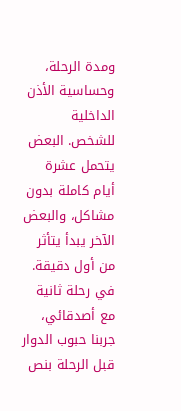ومدة الرحلة، وحساسية الأذن الداخلية للشخص. البعض يتحمل عشرة أيام كاملة بدون مشاكل، والبعض الآخر يبدأ يتأثر من أول دقيقة. في رحلة ثانية مع أصدقائي، جربنا حبوب الدوار قبل الرحلة بنص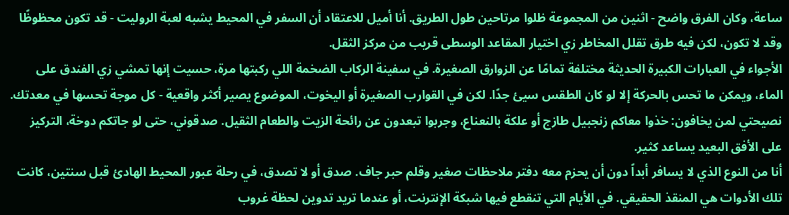ساعة، وكان الفرق واضح - اثنين من المجموعة ظلوا مرتاحين طول الطريق. أنا أميل للاعتقاد أن السفر في المحيط يشبه لعبة الروليت - قد تكون محظوظًا وقد لا تكون، لكن فيه طرق تقلل المخاطر زي اختيار المقاعد الوسطى قريب من مركز الثقل.
الأجواء في العبارات الكبيرة الحديثة مختلفة تمامًا عن الزوارق الصغيرة. في سفينة الركاب الضخمة اللي ركبتها مرة، حسيت إنها تمشي زي الفندق على الماء، ويمكن ما تحس بالحركة إلا لو كان الطقس سيئ جدًا. لكن في القوارب الصغيرة أو اليخوت، الموضوع يصير أكثر واقعية - كل موجة تحسها في معدتك. نصيحتي لمن يخافون: خذوا معاكم زنجبيل طازج أو علكة بالنعناع، وجربوا تبعدون عن رائحة الزيت والطعام الثقيل. صدقوني، حتى لو جاتكم دوخة، التركيز على الأفق البعيد يساعد كثير.
أنا من النوع الذي لا يسافر أبداً دون أن يحزم معه دفتر ملاحظات صغير وقلم حبر جاف. صدق أو لا تصدق، في رحلة عبور المحيط الهادئ قبل سنتين، كانت تلك الأدوات هي المنقذ الحقيقي. في الأيام التي تنقطع فيها شبكة الإنترنت، أو عندما تريد تدوين لحظة غروب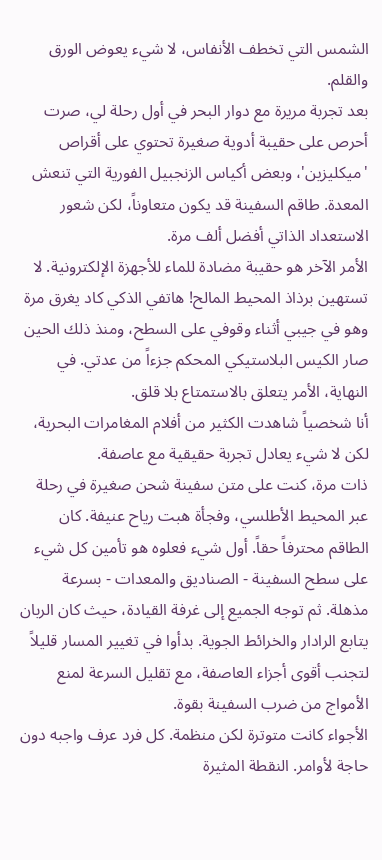الشمس التي تخطف الأنفاس، لا شيء يعوض الورق والقلم.
بعد تجربة مريرة مع دوار البحر في أول رحلة لي، صرت أحرص على حقيبة أدوية صغيرة تحتوي على أقراص 'ميكليزين'، وبعض أكياس الزنجبيل الفورية التي تنعش المعدة. طاقم السفينة قد يكون متعاوناً، لكن شعور الاستعداد الذاتي أفضل ألف مرة.
الأمر الآخر هو حقيبة مضادة للماء للأجهزة الإلكترونية. لا تستهين برذاذ المحيط المالح! هاتفي الذكي كاد يغرق مرة وهو في جيبي أثناء وقوفي على السطح، ومنذ ذلك الحين صار الكيس البلاستيكي المحكم جزءاً من عدتي. في النهاية، الأمر يتعلق بالاستمتاع بلا قلق.
أنا شخصياً شاهدت الكثير من أفلام المغامرات البحرية، لكن لا شيء يعادل تجربة حقيقية مع عاصفة.
ذات مرة، كنت على متن سفينة شحن صغيرة في رحلة عبر المحيط الأطلسي، وفجأة هبت رياح عنيفة. كان الطاقم محترفاً حقاً. أول شيء فعلوه هو تأمين كل شيء على سطح السفينة - الصناديق والمعدات - بسرعة مذهلة. ثم توجه الجميع إلى غرفة القيادة، حيث كان الربان يتابع الرادار والخرائط الجوية. بدأوا في تغيير المسار قليلاً لتجنب أقوى أجزاء العاصفة، مع تقليل السرعة لمنع الأمواج من ضرب السفينة بقوة.
الأجواء كانت متوترة لكن منظمة. كل فرد عرف واجبه دون حاجة لأوامر. النقطة المثيرة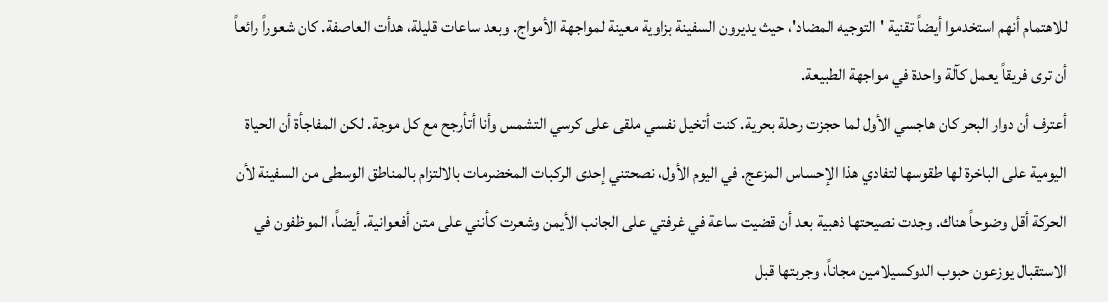للاهتمام أنهم استخدموا أيضاً تقنية 'التوجيه المضاد'، حيث يديرون السفينة بزاوية معينة لمواجهة الأمواج. وبعد ساعات قليلة، هدأت العاصفة. كان شعوراً رائعاً أن ترى فريقاً يعمل كآلة واحدة في مواجهة الطبيعة.
أعترف أن دوار البحر كان هاجسي الأول لما حجزت رحلة بحرية. كنت أتخيل نفسي ملقى على كرسي التشمس وأنا أتأرجح مع كل موجة. لكن المفاجأة أن الحياة اليومية على الباخرة لها طقوسها لتفادي هذا الإحساس المزعج. في اليوم الأول، نصحتني إحدى الركبات المخضرمات بالالتزام بالمناطق الوسطى من السفينة لأن الحركة أقل وضوحاً هناك. وجدت نصيحتها ذهبية بعد أن قضيت ساعة في غرفتي على الجانب الأيمن وشعرت كأنني على متن أفعوانية. أيضاً، الموظفون في الاستقبال يوزعون حبوب الدوكسيلامين مجاناً، وجربتها قبل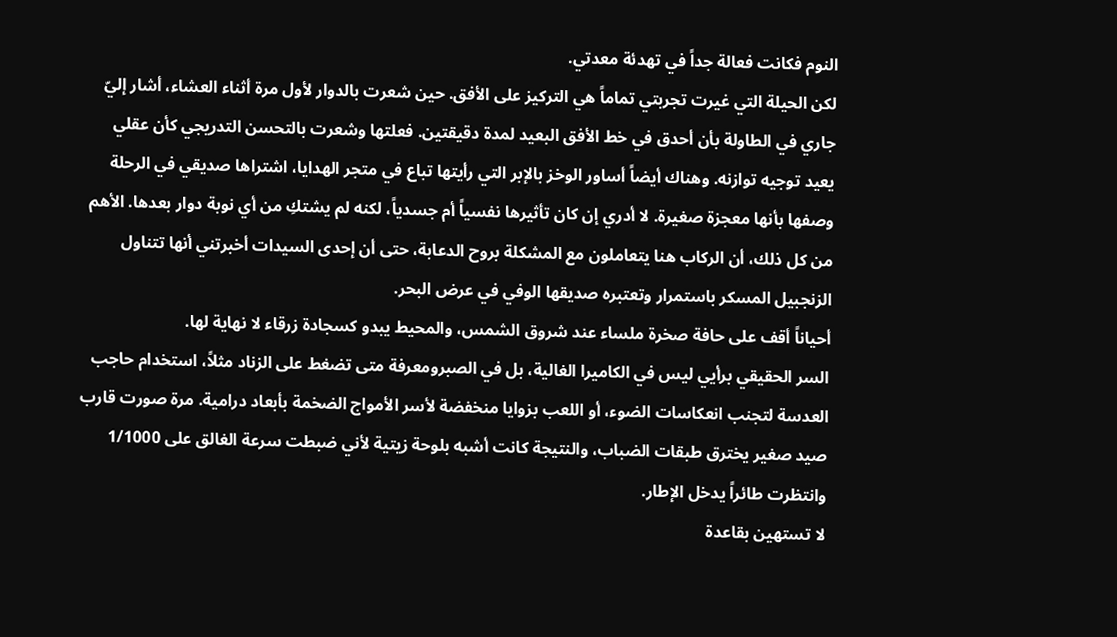النوم فكانت فعالة جداً في تهدئة معدتي.
لكن الحيلة التي غيرت تجربتي تماماً هي التركيز على الأفق. حين شعرت بالدوار لأول مرة أثناء العشاء، أشار إليّ جاري في الطاولة بأن أحدق في خط الأفق البعيد لمدة دقيقتين. فعلتها وشعرت بالتحسن التدريجي كأن عقلي يعيد توجيه توازنه. وهناك أيضاً أساور الوخز بالإبر التي رأيتها تباع في متجر الهدايا، اشتراها صديقي في الرحلة وصفها بأنها معجزة صغيرة. لا أدري إن كان تأثيرها نفسياً أم جسدياً، لكنه لم يشتكِ من أي نوبة دوار بعدها. الأهم من كل ذلك، أن الركاب هنا يتعاملون مع المشكلة بروح الدعابة، حتى أن إحدى السيدات أخبرتني أنها تتناول الزنجبيل المسكر باستمرار وتعتبره صديقها الوفي في عرض البحر.
أحياناً أقف على حافة صخرة ملساء عند شروق الشمس، والمحيط يبدو كسجادة زرقاء لا نهاية لها.
السر الحقيقي برأيي ليس في الكاميرا الغالية، بل في الصبرومعرفة متى تضغط على الزناد مثلاً، استخدام حاجب العدسة لتجنب انعكاسات الضوء، أو اللعب بزوايا منخفضة لأسر الأمواج الضخمة بأبعاد درامية. مرة صورت قارب صيد صغير يخترق طبقات الضباب، والنتيجة كانت أشبه بلوحة زيتية لأني ضبطت سرعة الغالق على 1/1000 وانتظرت طائراً يدخل الإطار.
لا تستهين بقاعدة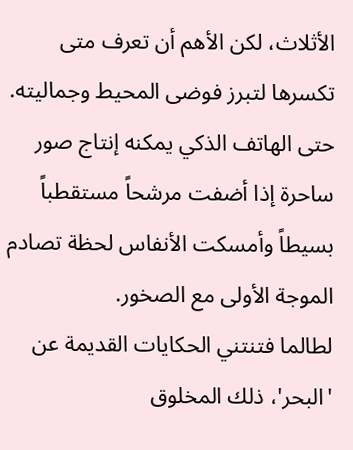الأثلاث، لكن الأهم أن تعرف متى تكسرها لتبرز فوضى المحيط وجماليته. حتى الهاتف الذكي يمكنه إنتاج صور ساحرة إذا أضفت مرشحاً مستقطباً بسيطاً وأمسكت الأنفاس لحظة تصادم الموجة الأولى مع الصخور.
لطالما فتنتني الحكايات القديمة عن 'البحر'، ذلك المخلوق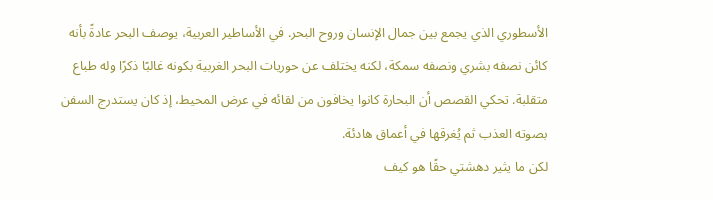الأسطوري الذي يجمع بين جمال الإنسان وروح البحر. في الأساطير العربية، يوصف البحر عادةً بأنه كائن نصفه بشري ونصفه سمكة، لكنه يختلف عن حوريات البحر الغربية بكونه غالبًا ذكرًا وله طباع متقلبة. تحكي القصص أن البحارة كانوا يخافون من لقائه في عرض المحيط، إذ كان يستدرج السفن بصوته العذب ثم يُغرقها في أعماق هادئة.
لكن ما يثير دهشتي حقًا هو كيف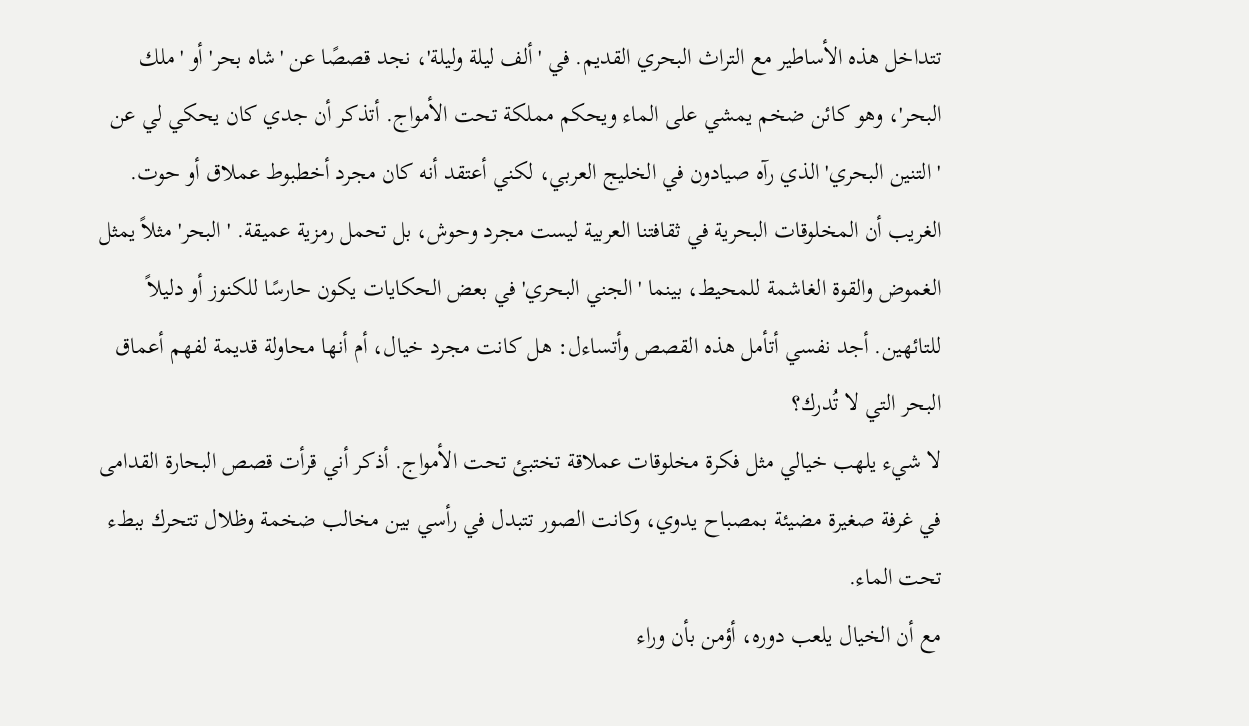تتداخل هذه الأساطير مع التراث البحري القديم. في 'ألف ليلة وليلة'، نجد قصصًا عن 'شاه بحر' أو 'ملك البحر'، وهو كائن ضخم يمشي على الماء ويحكم مملكة تحت الأمواج. أتذكر أن جدي كان يحكي لي عن 'التنين البحري' الذي رآه صيادون في الخليج العربي، لكني أعتقد أنه كان مجرد أخطبوط عملاق أو حوت.
الغريب أن المخلوقات البحرية في ثقافتنا العربية ليست مجرد وحوش، بل تحمل رمزية عميقة. 'البحر' مثلاً يمثل الغموض والقوة الغاشمة للمحيط، بينما 'الجني البحري' في بعض الحكايات يكون حارسًا للكنوز أو دليلاً للتائهين. أجد نفسي أتأمل هذه القصص وأتساءل: هل كانت مجرد خيال، أم أنها محاولة قديمة لفهم أعماق البحر التي لا تُدرك؟
لا شيء يلهب خيالي مثل فكرة مخلوقات عملاقة تختبئ تحت الأمواج. أذكر أني قرأت قصص البحارة القدامى في غرفة صغيرة مضيئة بمصباح يدوي، وكانت الصور تتبدل في رأسي بين مخالب ضخمة وظلال تتحرك ببطء تحت الماء.
مع أن الخيال يلعب دوره، أؤمن بأن وراء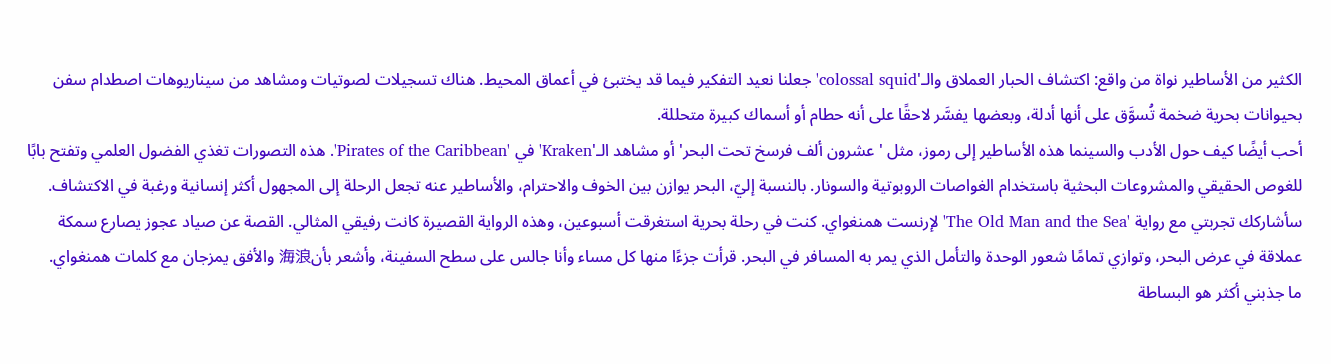الكثير من الأساطير نواة من واقع: اكتشاف الحبار العملاق والـ'colossal squid' جعلنا نعيد التفكير فيما قد يختبئ في أعماق المحيط. هناك تسجيلات لصوتيات ومشاهد من سيناريوهات اصطدام سفن بحيوانات بحرية ضخمة تُسوَّق على أنها أدلة، وبعضها يفسَّر لاحقًا على أنه حطام أو أسماك كبيرة متحللة.
أحب أيضًا كيف حول الأدب والسينما هذه الأساطير إلى رموز، مثل 'عشرون ألف فرسخ تحت البحر' أو مشاهد الـ'Kraken' في 'Pirates of the Caribbean'. هذه التصورات تغذي الفضول العلمي وتفتح بابًا للغوص الحقيقي والمشروعات البحثية باستخدام الغواصات الروبوتية والسونار. بالنسبة إليّ، البحر يوازن بين الخوف والاحترام، والأساطير عنه تجعل الرحلة إلى المجهول أكثر إنسانية ورغبة في الاكتشاف.
سأشاركك تجربتي مع رواية 'The Old Man and the Sea' لإرنست همنغواي. كنت في رحلة بحرية استغرقت أسبوعين، وهذه الرواية القصيرة كانت رفيقي المثالي. القصة عن صياد عجوز يصارع سمكة عملاقة في عرض البحر، وتوازي تمامًا شعور الوحدة والتأمل الذي يمر به المسافر في البحر. قرأت جزءًا منها كل مساء وأنا جالس على سطح السفينة، وأشعر بأن海浪 والأفق يمزجان مع كلمات همنغواي.
ما جذبني أكثر هو البساطة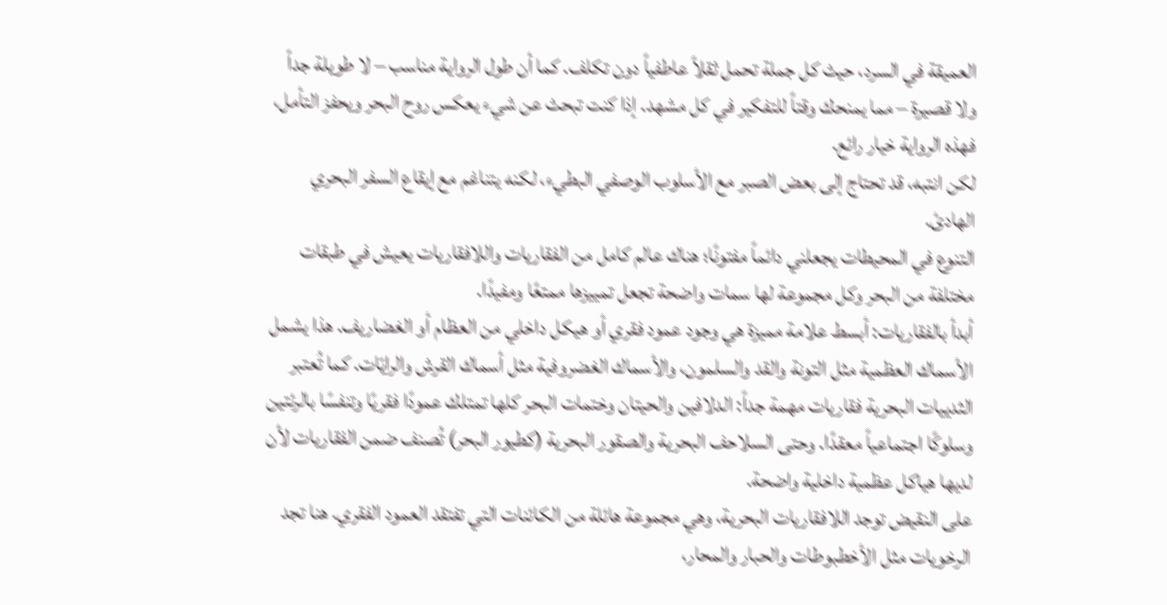العميقة في السرد، حيث كل جملة تحمل ثقلاً عاطفياً دون تكلف. كما أن طول الرواية مناسب – لا طويلة جداً ولا قصيرة – مما يمنحك وقتاً للتفكير في كل مشهد. إذا كنت تبحث عن شيء يعكس روح البحر ويحفز التأمل، فهذه الرواية خيار رائع.
لكن انتبه، قد تحتاج إلى بعض الصبر مع الأسلوب الوصفي البطيء، لكنه يتناغم مع إيقاع السفر البحري الهادئ.
التنوع في المحيطات يجعلني دائماً مفتونًا؛ هناك عالم كامل من الفقاريات واللافقاريات يعيش في طبقات مختلفة من البحر وكل مجموعة لها سمات واضحة تجعل تمييزها ممتعًا ومفيدًا.
أبدأ بالفقاريات: أبسط علامة مميزة هي وجود عمود فقري أو هيكل داخلي من العظام أو الغضاريف. هذا يشمل الأسماك العظمية مثل التونة والقد والسلمون، والأسماك الغضروفية مثل أسماك القرش والرايّات. كما تُعتبر الثدييات البحرية فقاريات مهمة جداً: الدلافين والحيتان وختمات البحر كلها تمتلك عمودًا فقريًا وتنفسًا بالرئتين وسلوكًا اجتماعياً معقدًا. وحتى السلاحف البحرية والصقور البحرية (كطيور البحر) تُصنف ضمن الفقاريات لأن لديها هياكل عظمية داخلية واضحة.
على النقيض توجد اللافقاريات البحرية، وهي مجموعة هائلة من الكائنات التي تفتقد العمود الفقري. هنا تجد الرخويات مثل الأخطبوطات والحبار والمحار،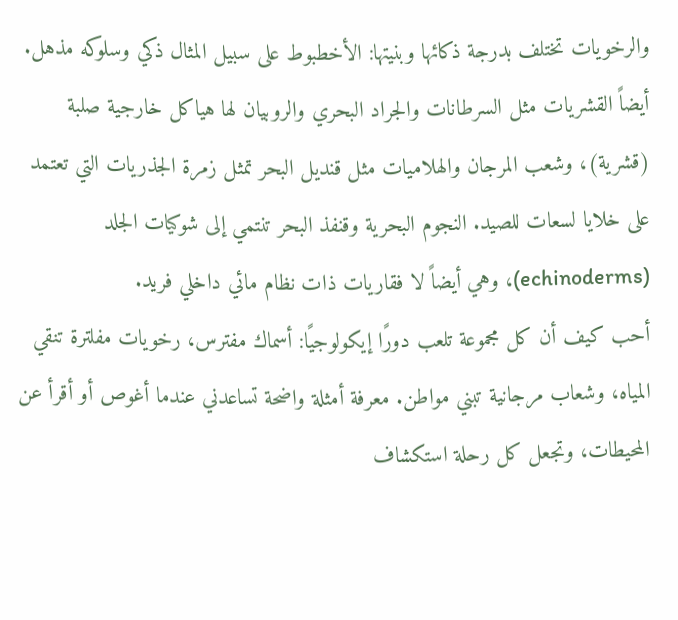والرخويات تختلف بدرجة ذكائها وبنيتها: الأخطبوط على سبيل المثال ذكي وسلوكه مذهل. أيضاً القشريات مثل السرطانات والجراد البحري والروبيان لها هياكل خارجية صلبة (قشرية)، وشعب المرجان والهلاميات مثل قنديل البحر تمثل زمرة الجذريات التي تعتمد على خلايا لسعات للصيد. النجوم البحرية وقنفذ البحر تنتمي إلى شوكيات الجلد (echinoderms)، وهي أيضاً لا فقاريات ذات نظام مائي داخلي فريد.
أحب كيف أن كل مجموعة تلعب دورًا إيكولوجيًا: أسماك مفترس، رخويات مفلترة تنقي المياه، وشعاب مرجانية تبني مواطن. معرفة أمثلة واضحة تساعدني عندما أغوص أو أقرأ عن المحيطات، وتجعل كل رحلة استكشاف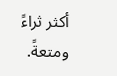أكثر ثراءً ومتعةً.